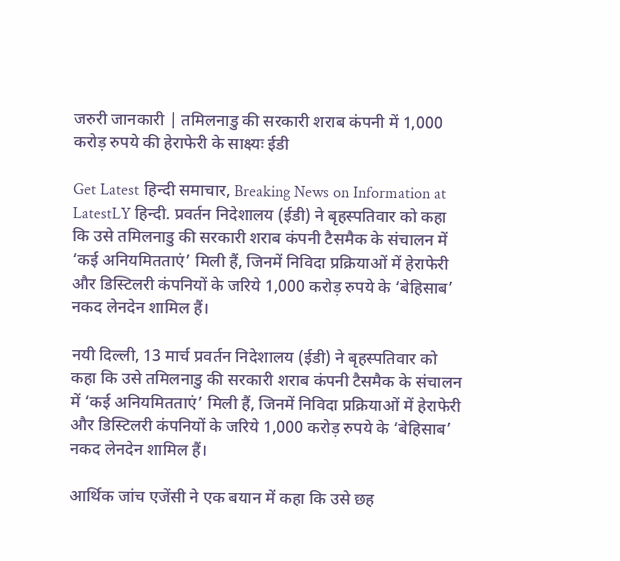जरुरी जानकारी | तमिलनाडु की सरकारी शराब कंपनी में 1,000 करोड़ रुपये की हेराफेरी के साक्ष्यः ईडी

Get Latest हिन्दी समाचार, Breaking News on Information at LatestLY हिन्दी. प्रवर्तन निदेशालय (ईडी) ने बृहस्पतिवार को कहा कि उसे तमिलनाडु की सरकारी शराब कंपनी टैसमैक के संचालन में ‘कई अनियमितताएं’ मिली हैं, जिनमें निविदा प्रक्रियाओं में हेराफेरी और डिस्टिलरी कंपनियों के जरिये 1,000 करोड़ रुपये के ‘बेहिसाब’ नकद लेनदेन शामिल हैं।

नयी दिल्ली, 13 मार्च प्रवर्तन निदेशालय (ईडी) ने बृहस्पतिवार को कहा कि उसे तमिलनाडु की सरकारी शराब कंपनी टैसमैक के संचालन में ‘कई अनियमितताएं’ मिली हैं, जिनमें निविदा प्रक्रियाओं में हेराफेरी और डिस्टिलरी कंपनियों के जरिये 1,000 करोड़ रुपये के ‘बेहिसाब’ नकद लेनदेन शामिल हैं।

आर्थिक जांच एजेंसी ने एक बयान में कहा कि उसे छह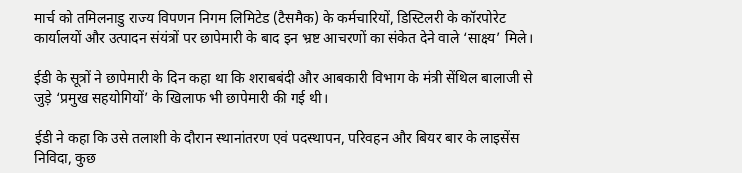मार्च को तमिलनाडु राज्य विपणन निगम लिमिटेड (टैसमैक) के कर्मचारियों, डिस्टिलरी के कॉरपोरेट कार्यालयों और उत्पादन संयंत्रों पर छापेमारी के बाद इन भ्रष्ट आचरणों का संकेत देने वाले ‘साक्ष्य’ मिले।

ईडी के सूत्रों ने छापेमारी के दिन कहा था कि शराबबंदी और आबकारी विभाग के मंत्री सेंथिल बालाजी से जुड़े ‘प्रमुख सहयोगियों’ के खिलाफ भी छापेमारी की गई थी।

ईडी ने कहा कि उसे तलाशी के दौरान स्थानांतरण एवं पदस्थापन, परिवहन और बियर बार के लाइसेंस निविदा, कुछ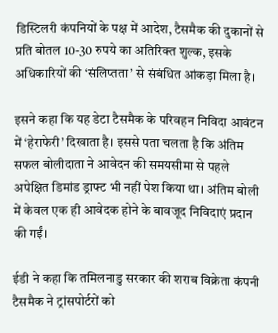डिस्टिलरी कंपनियों के पक्ष में आदेश, टैसमैक की दुकानों से प्रति बोतल 10-30 रुपये का अतिरिक्त शुल्क, इसके अधिकारियों की ‘संलिप्तता’ से संबंधित आंकड़ा मिला है।

इसने कहा कि यह डेटा टैसमैक के परिवहन निविदा आवंटन में ‘हेराफेरी’ दिखाता है। इससे पता चलता है कि अंतिम सफल बोलीदाता ने आवेदन की समयसीमा से पहले अपेक्षित डिमांड ड्राफ्ट भी नहीं पेश किया था। अंतिम बोली में केवल एक ही आवेदक होने के बावजूद निविदाएं प्रदान की गईं।

ईडी ने कहा कि तमिलनाडु सरकार की शराब विक्रेता कंपनी टैसमैक ने ट्रांसपोर्टरों को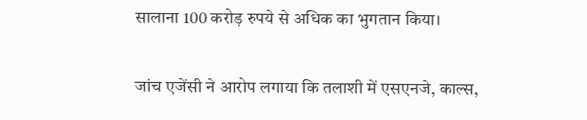सालाना 100 करोड़ रुपये से अधिक का भुगतान किया।

जांच एजेंसी ने आरोप लगाया कि तलाशी में एसएनजे, काल्स,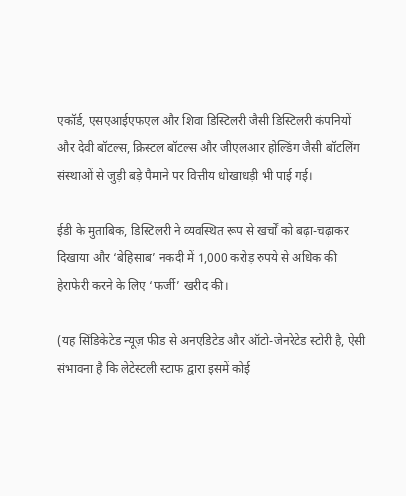एकॉर्ड, एसएआईएफएल और शिवा डिस्टिलरी जैसी डिस्टिलरी कंपनियों और देवी बॉटल्स, क्रिस्टल बॉटल्स और जीएलआर होल्डिंग जैसी बॉटलिंग संस्थाओं से जुड़ी बड़े पैमाने पर वित्तीय धोखाधड़ी भी पाई गई।

ईडी के मुताबिक, डिस्टिलरी ने व्यवस्थित रूप से खर्चों को बढ़ा-चढ़ाकर दिखाया और ‘बेहिसाब’ नकदी में 1,000 करोड़ रुपये से अधिक की हेराफेरी करने के लिए ‘फर्जी’ खरीद की।

(यह सिंडिकेटेड न्यूज़ फीड से अनएडिटेड और ऑटो-जेनरेटेड स्टोरी है, ऐसी संभावना है कि लेटेस्टली स्टाफ द्वारा इसमें कोई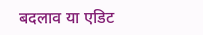बदलाव या एडिट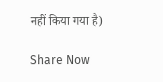नहीं किया गया है)

Share Now